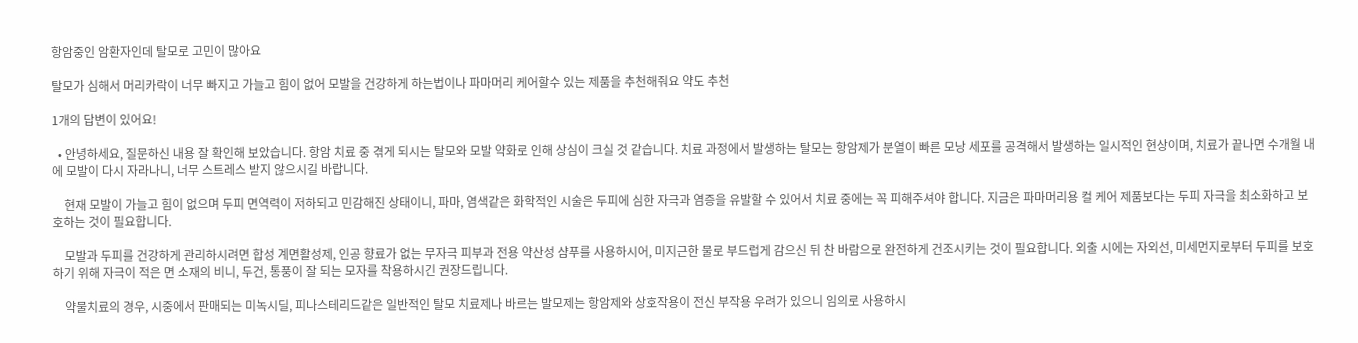항암중인 암환자인데 탈모로 고민이 많아요

탈모가 심해서 머리카락이 너무 빠지고 가늘고 힘이 없어 모발을 건강하게 하는법이나 파마머리 케어할수 있는 제품을 추천해줘요 약도 추천

1개의 답변이 있어요!

  • 안녕하세요, 질문하신 내용 잘 확인해 보았습니다. 항암 치료 중 겪게 되시는 탈모와 모발 약화로 인해 상심이 크실 것 같습니다. 치료 과정에서 발생하는 탈모는 항암제가 분열이 빠른 모낭 세포를 공격해서 발생하는 일시적인 현상이며, 치료가 끝나면 수개월 내에 모발이 다시 자라나니, 너무 스트레스 받지 않으시길 바랍니다.

    현재 모발이 가늘고 힘이 없으며 두피 면역력이 저하되고 민감해진 상태이니, 파마, 염색같은 화학적인 시술은 두피에 심한 자극과 염증을 유발할 수 있어서 치료 중에는 꼭 피해주셔야 합니다. 지금은 파마머리용 컬 케어 제품보다는 두피 자극을 최소화하고 보호하는 것이 필요합니다.

    모발과 두피를 건강하게 관리하시려면 합성 계면활성제, 인공 향료가 없는 무자극 피부과 전용 약산성 샴푸를 사용하시어, 미지근한 물로 부드럽게 감으신 뒤 찬 바람으로 완전하게 건조시키는 것이 필요합니다. 외출 시에는 자외선, 미세먼지로부터 두피를 보호하기 위해 자극이 적은 면 소재의 비니, 두건, 통풍이 잘 되는 모자를 착용하시긴 권장드립니다.

    약물치료의 경우, 시중에서 판매되는 미녹시딜, 피나스테리드같은 일반적인 탈모 치료제나 바르는 발모제는 항암제와 상호작용이 전신 부작용 우려가 있으니 임의로 사용하시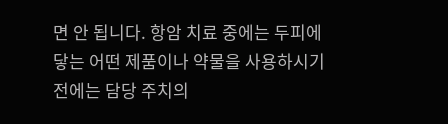면 안 됩니다. 항암 치료 중에는 두피에 닿는 어떤 제품이나 약물을 사용하시기 전에는 담당 주치의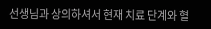선생님과 상의하셔서 현재 치료 단계와 혈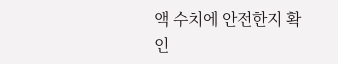액 수치에 안전한지 확인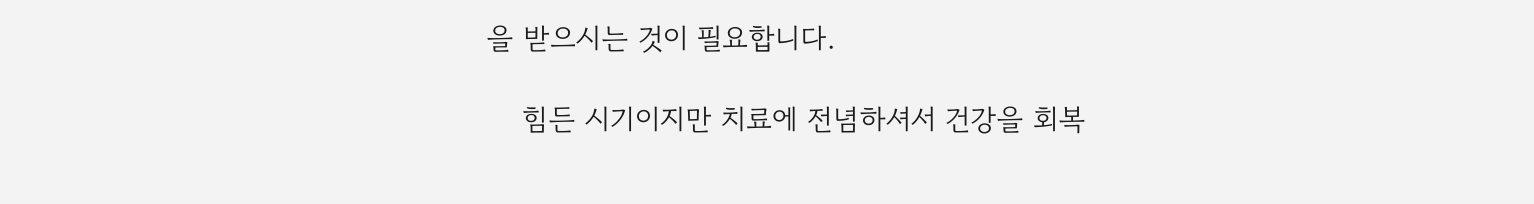을 받으시는 것이 필요합니다.

    힘든 시기이지만 치료에 전념하셔서 건강을 회복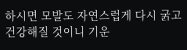하시면 모발도 자연스럽게 다시 굵고 건강해질 것이니 기운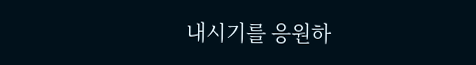내시기를 응원하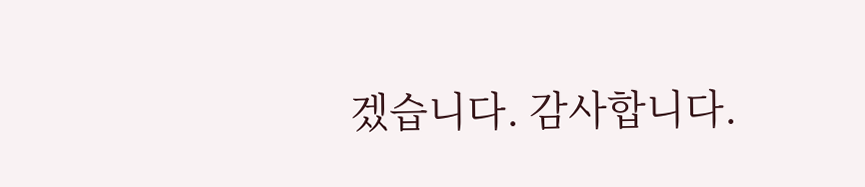겠습니다. 감사합니다.